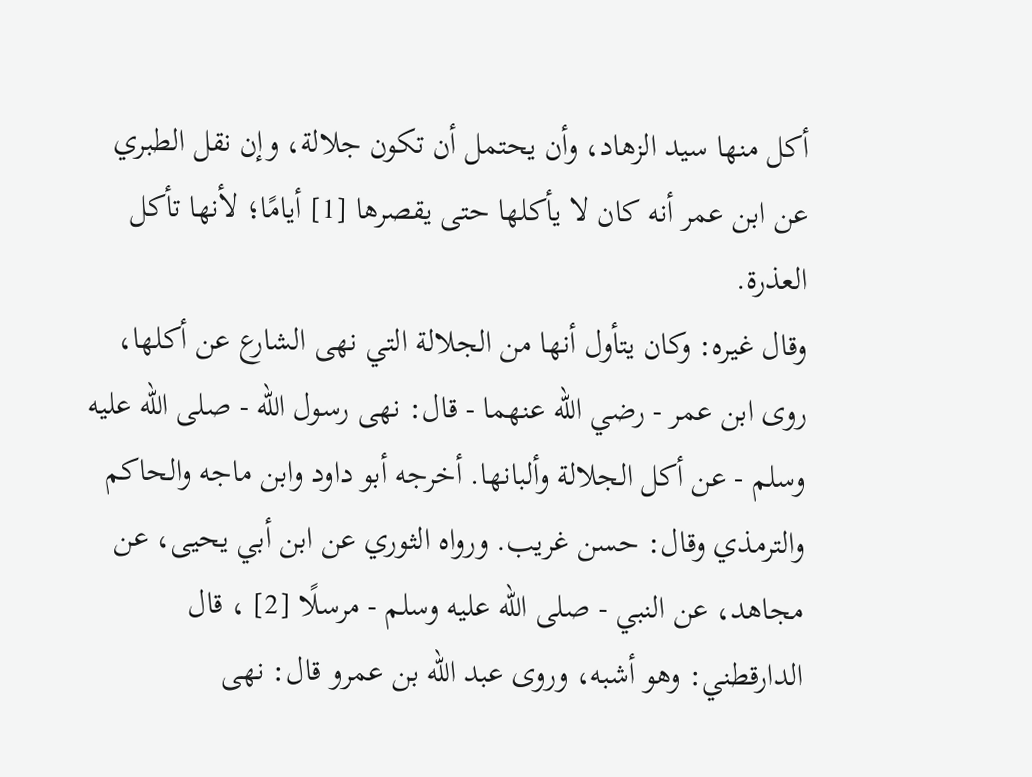أكل منها سيد الزهاد، وأن يحتمل أن تكون جلالة، وإن نقل الطبري عن ابن عمر أنه كان لا يأكلها حتى يقصرها [1] أيامًا؛ لأنها تأكل العذرة.
وقال غيره: وكان يتأول أنها من الجلالة التي نهى الشارع عن أكلها، روى ابن عمر - رضي الله عنهما - قال: نهى رسول الله - صلى الله عليه وسلم - عن أكل الجلالة وألبانها. أخرجه أبو داود وابن ماجه والحاكم والترمذي وقال: حسن غريب. ورواه الثوري عن ابن أبي يحيى، عن مجاهد، عن النبي - صلى الله عليه وسلم - مرسلًا [2] ، قال الدارقطني: وهو أشبه، وروى عبد الله بن عمرو قال: نهى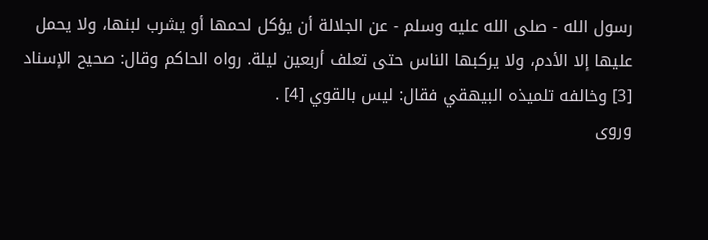رسول الله - صلى الله عليه وسلم - عن الجلالة أن يؤكل لحمها أو يشرب لبنها، ولا يحمل عليها إلا الأدم، ولا يركبها الناس حتى تعلف أربعين ليلة. رواه الحاكم وقال: صحيح الإسناد [3] وخالفه تلميذه البيهقي فقال: ليس بالقوي [4] .
وروى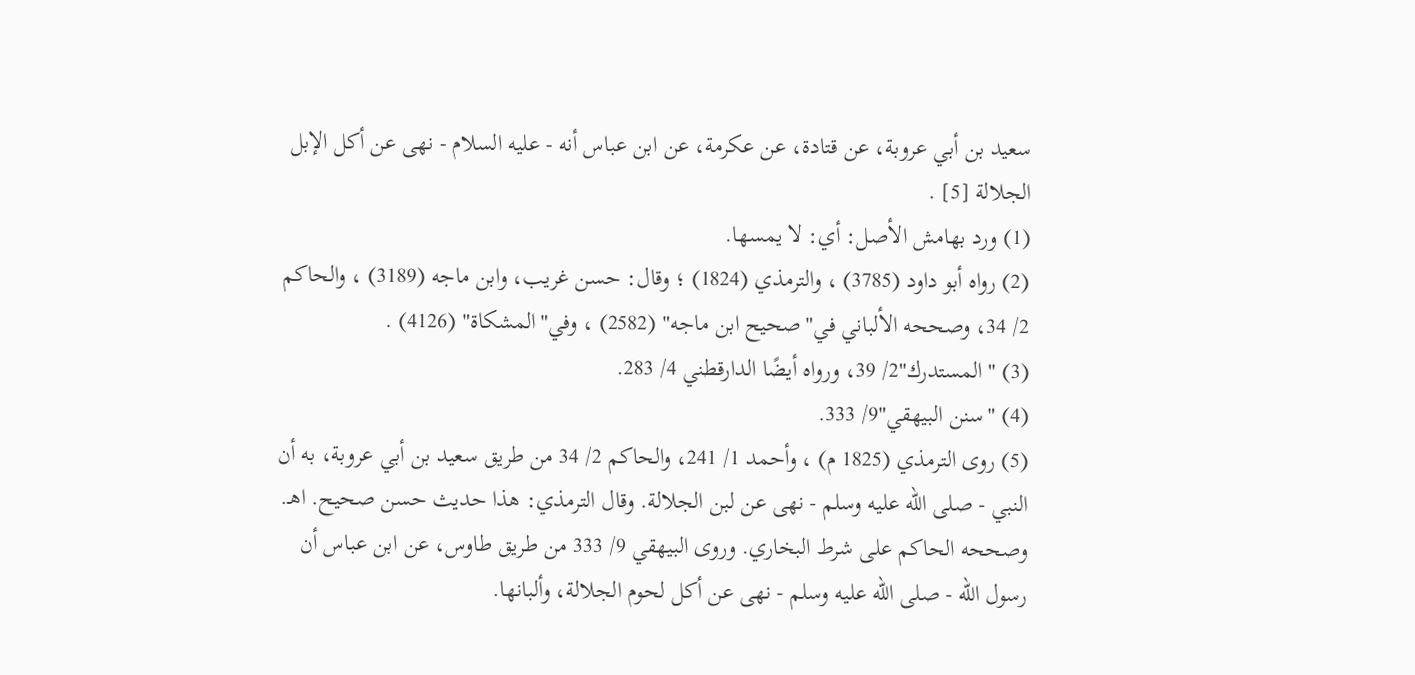سعيد بن أبي عروبة، عن قتادة، عن عكرمة، عن ابن عباس أنه - عليه السلام - نهى عن أكل الإبل الجلالة [5] .
(1) ورد بهامش الأصل: أي: لا يمسها.
(2) رواه أبو داود (3785) ، والترمذي (1824) ؛ وقال: حسن غريب، وابن ماجه (3189) ، والحاكم 2/ 34، وصححه الألباني في"صحيح ابن ماجه" (2582) ، وفي"المشكاة" (4126) .
(3) "المستدرك"2/ 39، ورواه أيضًا الدارقطني 4/ 283.
(4) "سنن البيهقي"9/ 333.
(5) روى الترمذي (1825 م) ، وأحمد 1/ 241، والحاكم 2/ 34 من طريق سعيد بن أبي عروبة، به أن النبي - صلى الله عليه وسلم - نهى عن لبن الجلالة. وقال الترمذي: هذا حديث حسن صحيح. اهـ. وصححه الحاكم على شرط البخاري. وروى البيهقي 9/ 333 من طريق طاوس، عن ابن عباس أن رسول الله - صلى الله عليه وسلم - نهى عن أكل لحوم الجلالة، وألبانها.